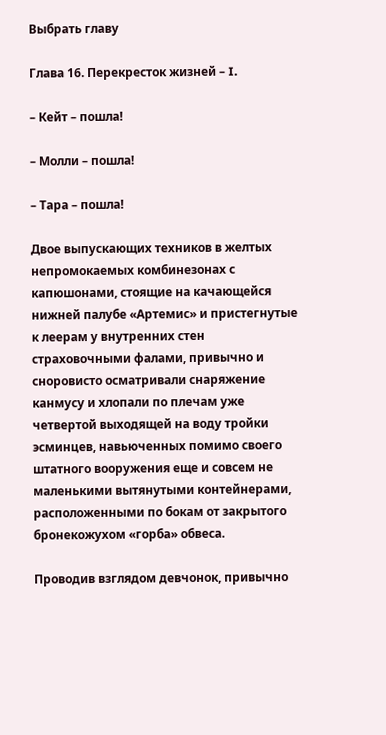Выбрать главу

Глава 16. Перекресток жизней – I.

– Кейт – пошла!

– Молли – пошла!

– Тара – пошла!

Двое выпускающих техников в желтых непромокаемых комбинезонах с капюшонами, стоящие на качающейся нижней палубе «Артемис» и пристегнутые к леерам у внутренних стен страховочными фалами, привычно и сноровисто осматривали снаряжение канмусу и хлопали по плечам уже четвертой выходящей на воду тройки эсминцев, навьюченных помимо своего штатного вооружения еще и совсем не маленькими вытянутыми контейнерами, расположенными по бокам от закрытого бронекожухом «горба» обвеса.

Проводив взглядом девчонок, привычно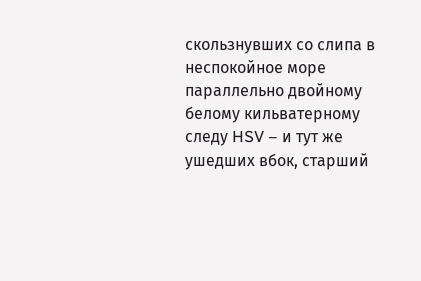скользнувших со слипа в неспокойное море параллельно двойному белому кильватерному следу HSV – и тут же ушедших вбок, старший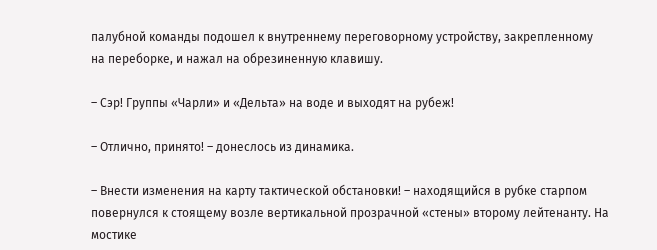палубной команды подошел к внутреннему переговорному устройству, закрепленному на переборке, и нажал на обрезиненную клавишу.

– Сэр! Группы «Чарли» и «Дельта» на воде и выходят на рубеж!

– Отлично, принято! – донеслось из динамика.

– Внести изменения на карту тактической обстановки! – находящийся в рубке старпом повернулся к стоящему возле вертикальной прозрачной «стены» второму лейтенанту. На мостике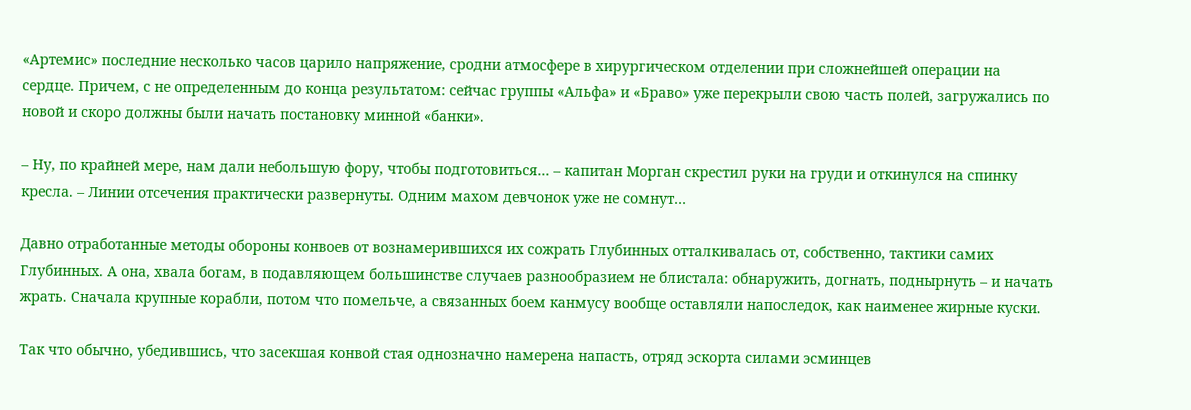«Артемис» последние несколько часов царило напряжение, сродни атмосфере в хирургическом отделении при сложнейшей операции на сердце. Причем, с не определенным до конца результатом: сейчас группы «Альфа» и «Браво» уже перекрыли свою часть полей, загружались по новой и скоро должны были начать постановку минной «банки».

– Ну, по крайней мере, нам дали небольшую фору, чтобы подготовиться… – капитан Морган скрестил руки на груди и откинулся на спинку кресла. – Линии отсечения практически развернуты. Одним махом девчонок уже не сомнут…

Давно отработанные методы обороны конвоев от вознамерившихся их сожрать Глубинных отталкивалась от, собственно, тактики самих Глубинных. А она, хвала богам, в подавляющем большинстве случаев разнообразием не блистала: обнаружить, догнать, поднырнуть – и начать жрать. Сначала крупные корабли, потом что помельче, а связанных боем канмусу вообще оставляли напоследок, как наименее жирные куски.

Так что обычно, убедившись, что засекшая конвой стая однозначно намерена напасть, отряд эскорта силами эсминцев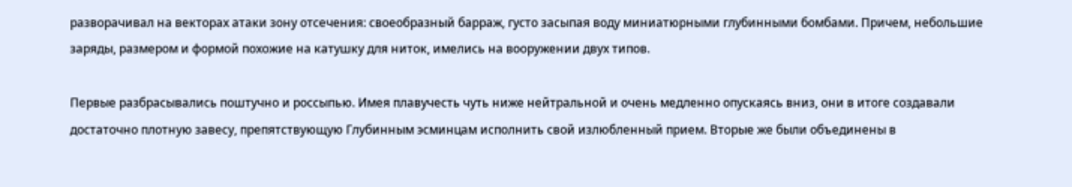разворачивал на векторах атаки зону отсечения: своеобразный барраж, густо засыпая воду миниатюрными глубинными бомбами. Причем, небольшие заряды, размером и формой похожие на катушку для ниток, имелись на вооружении двух типов.

Первые разбрасывались поштучно и россыпью. Имея плавучесть чуть ниже нейтральной и очень медленно опускаясь вниз, они в итоге создавали достаточно плотную завесу, препятствующую Глубинным эсминцам исполнить свой излюбленный прием. Вторые же были объединены в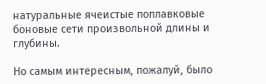натуральные ячеистые поплавковые боновые сети произвольной длины и глубины.

Но самым интересным, пожалуй, было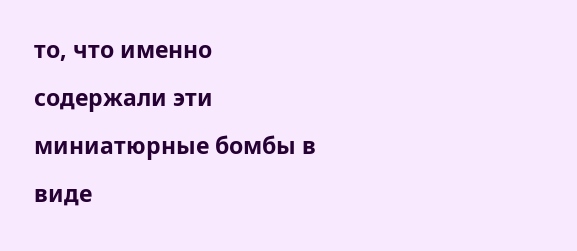то, что именно содержали эти миниатюрные бомбы в виде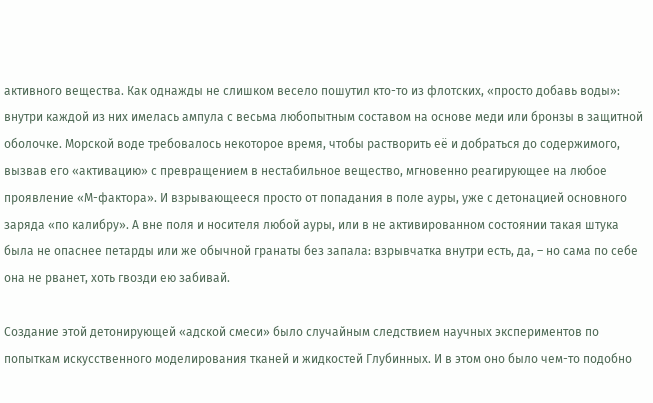активного вещества. Как однажды не слишком весело пошутил кто-то из флотских, «просто добавь воды»: внутри каждой из них имелась ампула с весьма любопытным составом на основе меди или бронзы в защитной оболочке. Морской воде требовалось некоторое время, чтобы растворить её и добраться до содержимого, вызвав его «активацию» с превращением в нестабильное вещество, мгновенно реагирующее на любое проявление «М-фактора». И взрывающееся просто от попадания в поле ауры, уже с детонацией основного заряда «по калибру». А вне поля и носителя любой ауры, или в не активированном состоянии такая штука была не опаснее петарды или же обычной гранаты без запала: взрывчатка внутри есть, да, – но сама по себе она не рванет, хоть гвозди ею забивай.

Создание этой детонирующей «адской смеси» было случайным следствием научных экспериментов по попыткам искусственного моделирования тканей и жидкостей Глубинных. И в этом оно было чем-то подобно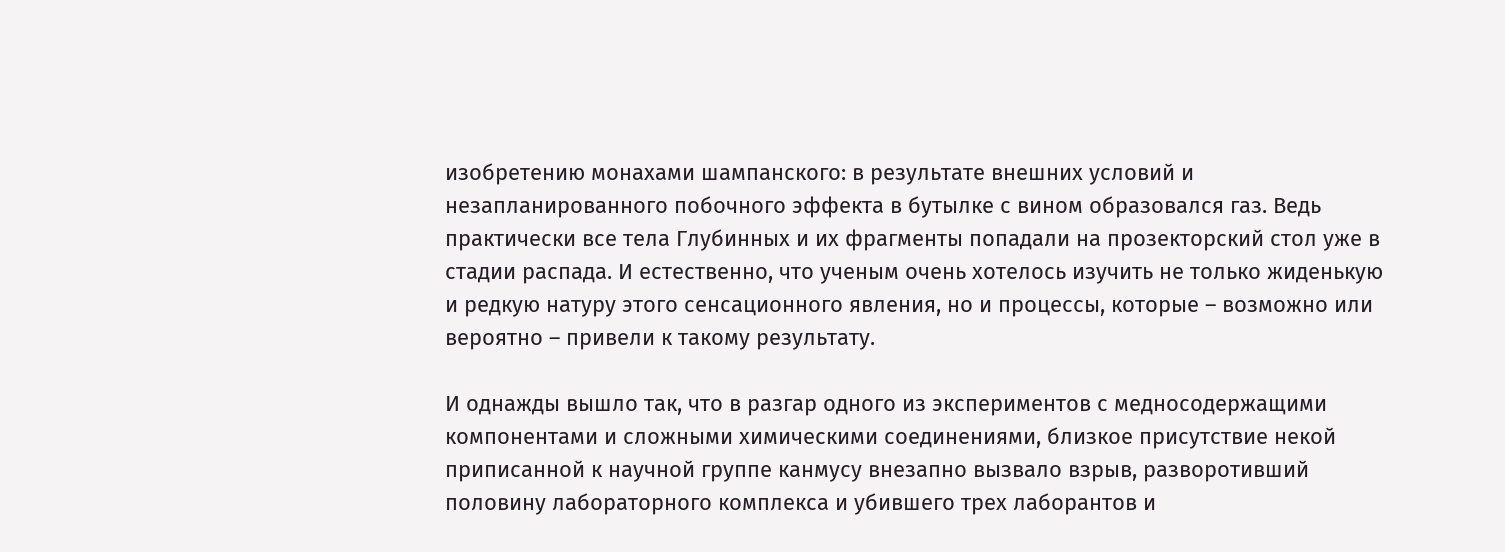изобретению монахами шампанского: в результате внешних условий и незапланированного побочного эффекта в бутылке с вином образовался газ. Ведь практически все тела Глубинных и их фрагменты попадали на прозекторский стол уже в стадии распада. И естественно, что ученым очень хотелось изучить не только жиденькую и редкую натуру этого сенсационного явления, но и процессы, которые – возможно или вероятно – привели к такому результату.

И однажды вышло так, что в разгар одного из экспериментов с медносодержащими компонентами и сложными химическими соединениями, близкое присутствие некой приписанной к научной группе канмусу внезапно вызвало взрыв, разворотивший половину лабораторного комплекса и убившего трех лаборантов и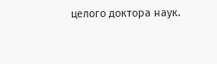целого доктора наук.